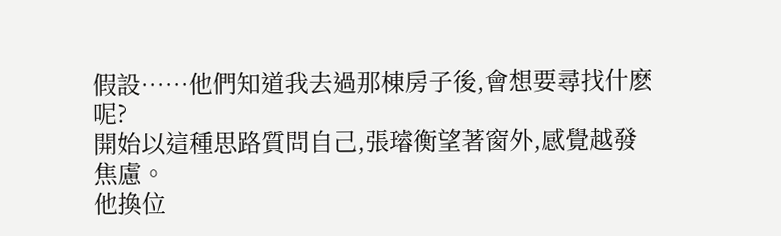假設……他們知道我去過那棟房子後,會想要尋找什麽呢?
開始以這種思路質問自己,張璿衡望著窗外,感覺越發焦慮。
他換位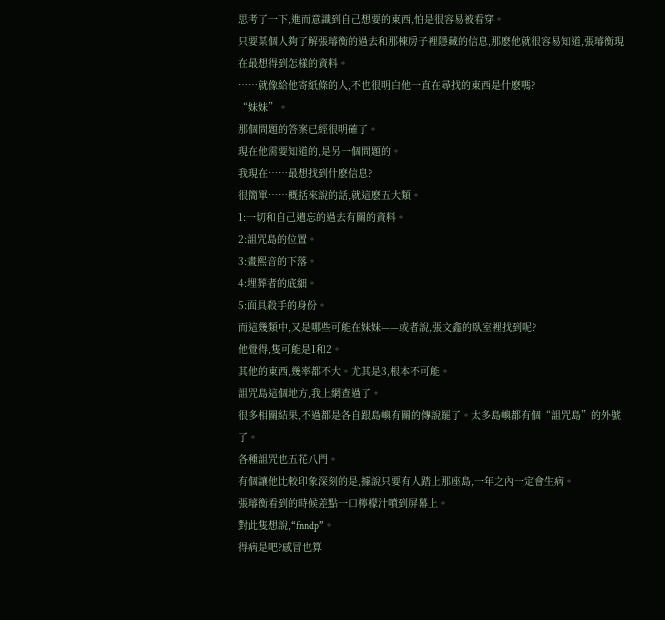思考了一下,進而意識到自己想要的東西,怕是很容易被看穿。
只要某個人夠了解張璿衡的過去和那棟房子裡隱藏的信息,那麽他就很容易知道,張璿衡現在最想得到怎樣的資料。
……就像給他寄紙條的人,不也很明白他一直在尋找的東西是什麽嗎?
“妹妹”。
那個問題的答案已經很明確了。
現在他需要知道的,是另一個問題的。
我現在……最想找到什麽信息?
很簡單……概括來說的話,就這麽五大類。
1:一切和自己遺忘的過去有關的資料。
2:詛咒島的位置。
3:畫熙音的下落。
4:埋葬者的底細。
5:面具殺手的身份。
而這幾類中,又是哪些可能在妹妹——或者說,張文鑫的臥室裡找到呢?
他覺得,隻可能是1和2。
其他的東西,幾率都不大。尤其是3,根本不可能。
詛咒島這個地方,我上網查過了。
很多相關結果,不過都是各自跟島嶼有關的傳說罷了。太多島嶼都有個“詛咒島”的外號了。
各種詛咒也五花八門。
有個讓他比較印象深刻的是,據說只要有人踏上那座島,一年之內一定會生病。
張璿衡看到的時候差點一口檸檬汁噴到屏幕上。
對此隻想說,“fnndp”。
得病是吧?感冒也算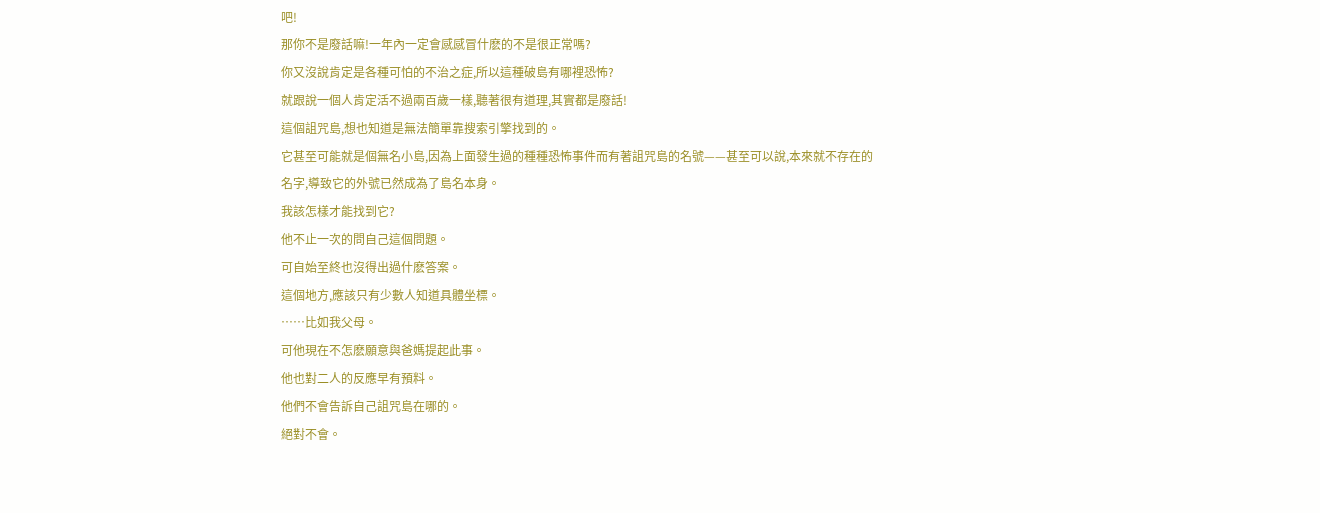吧!
那你不是廢話嘛!一年內一定會感感冒什麽的不是很正常嗎?
你又沒說肯定是各種可怕的不治之症,所以這種破島有哪裡恐怖?
就跟說一個人肯定活不過兩百歲一樣,聽著很有道理,其實都是廢話!
這個詛咒島,想也知道是無法簡單靠搜索引擎找到的。
它甚至可能就是個無名小島,因為上面發生過的種種恐怖事件而有著詛咒島的名號——甚至可以說,本來就不存在的名字,導致它的外號已然成為了島名本身。
我該怎樣才能找到它?
他不止一次的問自己這個問題。
可自始至終也沒得出過什麽答案。
這個地方,應該只有少數人知道具體坐標。
……比如我父母。
可他現在不怎麽願意與爸媽提起此事。
他也對二人的反應早有預料。
他們不會告訴自己詛咒島在哪的。
絕對不會。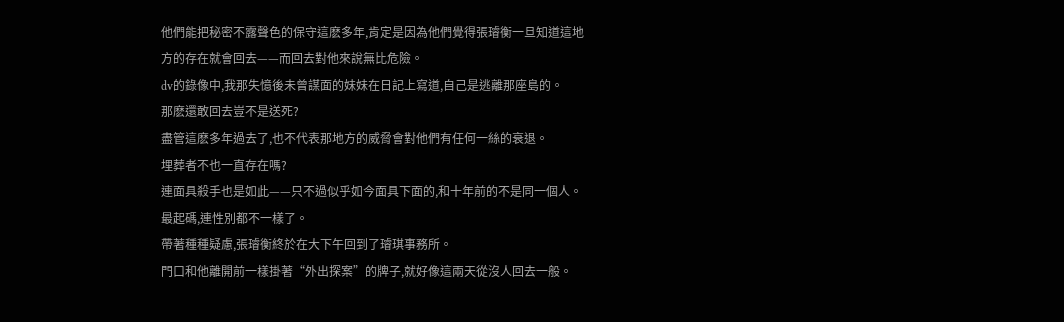他們能把秘密不露聲色的保守這麽多年,肯定是因為他們覺得張璿衡一旦知道這地方的存在就會回去——而回去對他來說無比危險。
dv的錄像中,我那失憶後未曾謀面的妹妹在日記上寫道,自己是逃離那座島的。
那麽還敢回去豈不是送死?
盡管這麽多年過去了,也不代表那地方的威脅會對他們有任何一絲的衰退。
埋葬者不也一直存在嗎?
連面具殺手也是如此——只不過似乎如今面具下面的,和十年前的不是同一個人。
最起碼,連性別都不一樣了。
帶著種種疑慮,張璿衡終於在大下午回到了璿琪事務所。
門口和他離開前一樣掛著“外出探案”的牌子,就好像這兩天從沒人回去一般。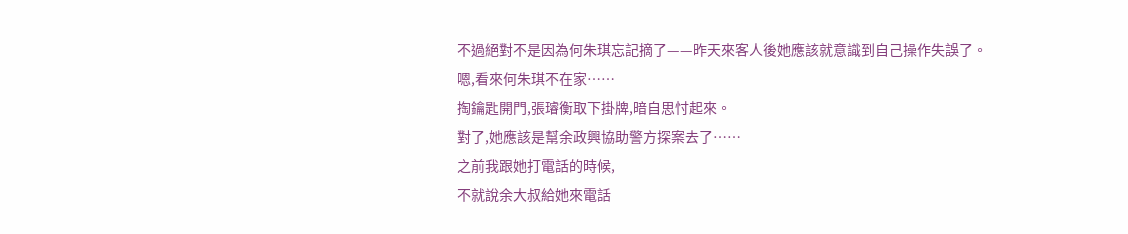不過絕對不是因為何朱琪忘記摘了——昨天來客人後她應該就意識到自己操作失誤了。
嗯,看來何朱琪不在家……
掏鑰匙開門,張璿衡取下掛牌,暗自思忖起來。
對了,她應該是幫余政興協助警方探案去了……
之前我跟她打電話的時候,
不就說余大叔給她來電話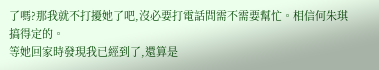了嗎?那我就不打擾她了吧,沒必要打電話問需不需要幫忙。相信何朱琪搞得定的。
等她回家時發現我已經到了,還算是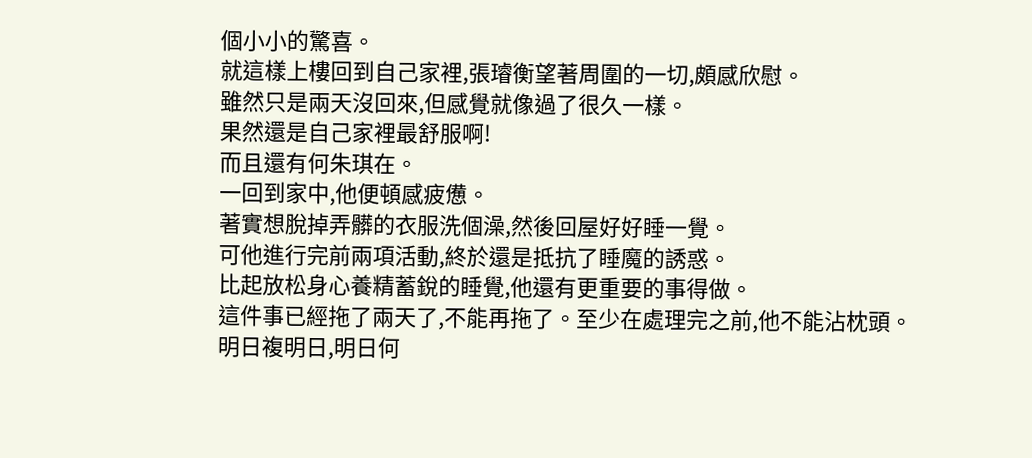個小小的驚喜。
就這樣上樓回到自己家裡,張璿衡望著周圍的一切,頗感欣慰。
雖然只是兩天沒回來,但感覺就像過了很久一樣。
果然還是自己家裡最舒服啊!
而且還有何朱琪在。
一回到家中,他便頓感疲憊。
著實想脫掉弄髒的衣服洗個澡,然後回屋好好睡一覺。
可他進行完前兩項活動,終於還是抵抗了睡魔的誘惑。
比起放松身心養精蓄銳的睡覺,他還有更重要的事得做。
這件事已經拖了兩天了,不能再拖了。至少在處理完之前,他不能沾枕頭。
明日複明日,明日何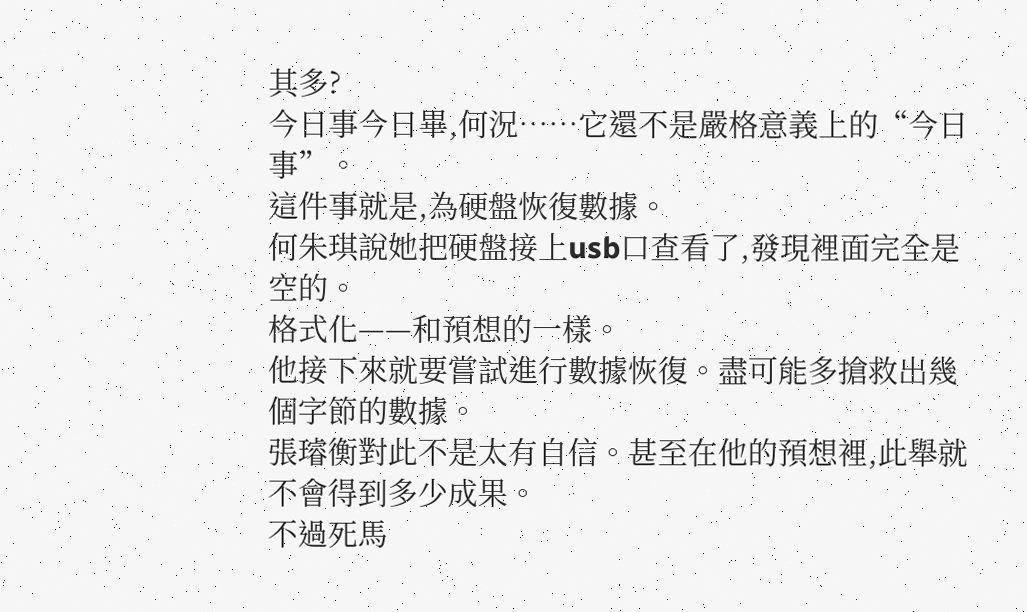其多?
今日事今日畢,何況……它還不是嚴格意義上的“今日事”。
這件事就是,為硬盤恢復數據。
何朱琪說她把硬盤接上usb口查看了,發現裡面完全是空的。
格式化——和預想的一樣。
他接下來就要嘗試進行數據恢復。盡可能多搶救出幾個字節的數據。
張璿衡對此不是太有自信。甚至在他的預想裡,此舉就不會得到多少成果。
不過死馬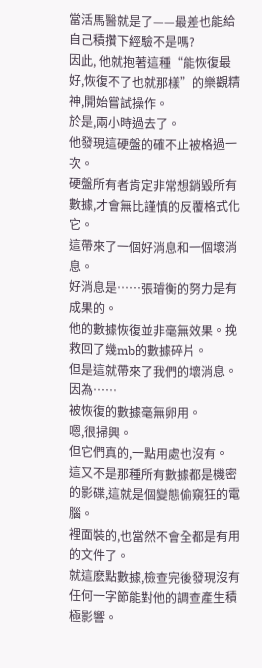當活馬醫就是了——最差也能給自己積攢下經驗不是嗎?
因此, 他就抱著這種“能恢復最好,恢復不了也就那樣”的樂觀精神,開始嘗試操作。
於是,兩小時過去了。
他發現這硬盤的確不止被格過一次。
硬盤所有者肯定非常想銷毀所有數據,才會無比謹慎的反覆格式化它。
這帶來了一個好消息和一個壞消息。
好消息是……張璿衡的努力是有成果的。
他的數據恢復並非毫無效果。挽救回了幾mb的數據碎片。
但是這就帶來了我們的壞消息。
因為……
被恢復的數據毫無卵用。
嗯,很掃興。
但它們真的,一點用處也沒有。
這又不是那種所有數據都是機密的影碟,這就是個變態偷窺狂的電腦。
裡面裝的,也當然不會全都是有用的文件了。
就這麽點數據,檢查完後發現沒有任何一字節能對他的調查產生積極影響。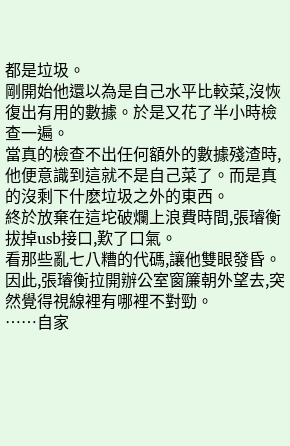都是垃圾。
剛開始他還以為是自己水平比較菜,沒恢復出有用的數據。於是又花了半小時檢查一遍。
當真的檢查不出任何額外的數據殘渣時,他便意識到這就不是自己菜了。而是真的沒剩下什麽垃圾之外的東西。
終於放棄在這坨破爛上浪費時間,張璿衡拔掉usb接口,歎了口氣。
看那些亂七八糟的代碼,讓他雙眼發昏。
因此,張璿衡拉開辦公室窗簾朝外望去,突然覺得視線裡有哪裡不對勁。
……自家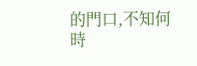的門口,不知何時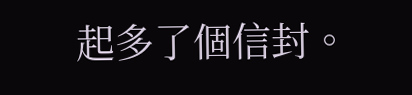起多了個信封。